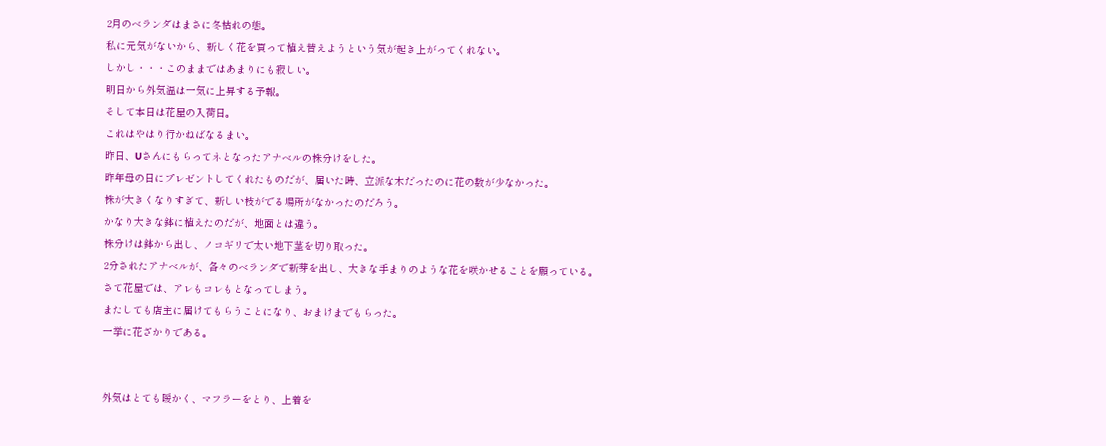2月のベランダはまさに冬枯れの態。
私に元気がないから、新しく花を買って植え替えようという気が起き上がってくれない。
しかし・・・このままではあまりにも寂しい。
明日から外気温は一気に上昇する予報。
そして本日は花屋の入荷日。
これはやはり行かねばなるまい。
昨日、Uさんにもらってネとなったアナベルの株分けをした。
昨年母の日にプレゼントしてくれたものだが、届いた時、立派な木だったのに花の数が少なかった。
株が大きくなりすぎて、新しい枝がでる場所がなかったのだろう。
かなり大きな鉢に植えたのだが、地面とは違う。
株分けは鉢から出し、ノコギリで太い地下茎を切り取った。
2分されたアナベルが、各々のベランダで新芽を出し、大きな手まりのような花を咲かせることを願っている。
さて花屋では、アレもコレもとなってしまう。
またしても店主に届けてもらうことになり、おまけまでもらった。
一挙に花ざかりである。


外気はとても暖かく、マフラーをとり、上着を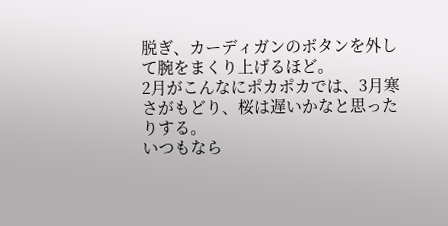脱ぎ、カーディガンのボタンを外して腕をまくり上げるほど。
2月がこんなにポカポカでは、3月寒さがもどり、桜は遅いかなと思ったりする。
いつもなら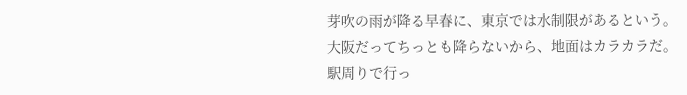芽吹の雨が降る早春に、東京では水制限があるという。
大阪だってちっとも降らないから、地面はカラカラだ。
駅周りで行っ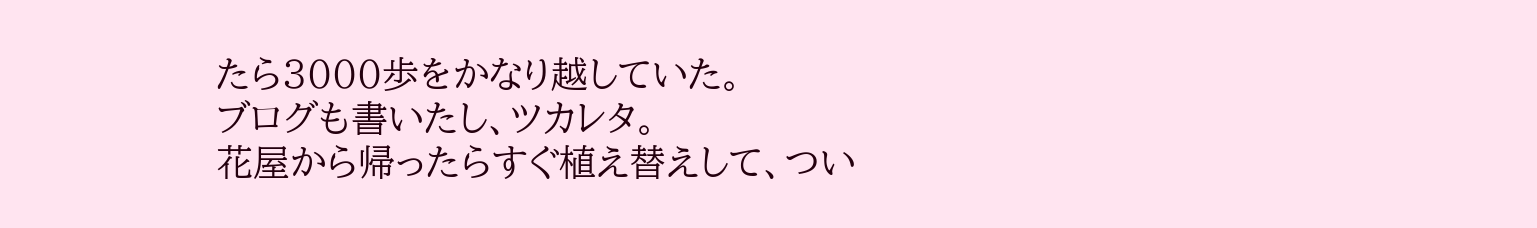たら3000歩をかなり越していた。
ブログも書いたし、ツカレタ。
花屋から帰ったらすぐ植え替えして、つい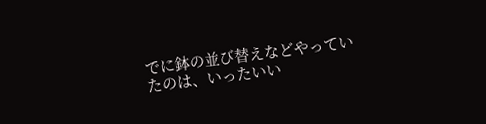でに鉢の並び替えなどやっていたのは、いったいい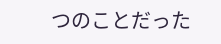つのことだった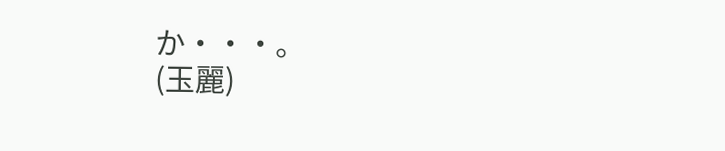か・・・。
(玉麗)